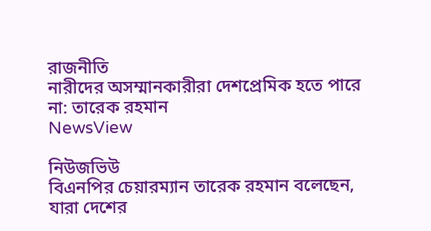রাজনীতি
নারীদের অসম্মানকারীরা দেশপ্রেমিক হতে পারে না: তারেক রহমান
NewsView

নিউজভিউ
বিএনপির চেয়ারম্যান তারেক রহমান বলেছেন, যারা দেশের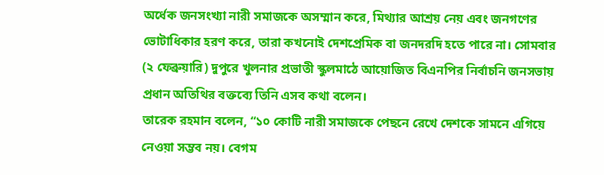অর্ধেক জনসংখ্যা নারী সমাজকে অসম্মান করে, মিথ্যার আশ্রয় নেয় এবং জনগণের ভোটাধিকার হরণ করে, তারা কখনোই দেশপ্রেমিক বা জনদরদি হতে পারে না। সোমবার (২ ফেব্রুয়ারি) দুপুরে খুলনার প্রভাতী স্কুলমাঠে আয়োজিত বিএনপির নির্বাচনি জনসভায় প্রধান অতিথির বক্তব্যে তিনি এসব কথা বলেন।
তারেক রহমান বলেন, “১০ কোটি নারী সমাজকে পেছনে রেখে দেশকে সামনে এগিয়ে নেওয়া সম্ভব নয়। বেগম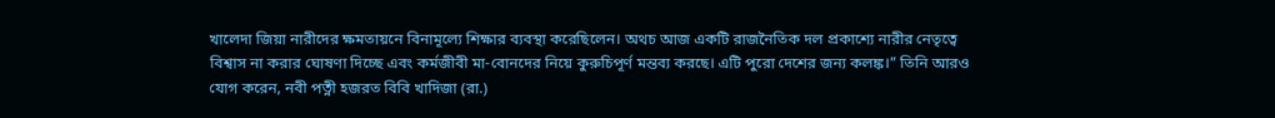খালেদা জিয়া নারীদের ক্ষমতায়নে বিনামূল্যে শিক্ষার ব্যবস্থা করেছিলেন। অথচ আজ একটি রাজনৈতিক দল প্রকাশ্যে নারীর নেতৃত্বে বিশ্বাস না করার ঘোষণা দিচ্ছে এবং কর্মজীবী মা-বোনদের নিয়ে কুরুচিপূর্ণ মন্তব্য করছে। এটি পুরো দেশের জন্য কলঙ্ক।” তিনি আরও যোগ করেন, নবী পত্নী হজরত বিবি খাদিজা (রা.)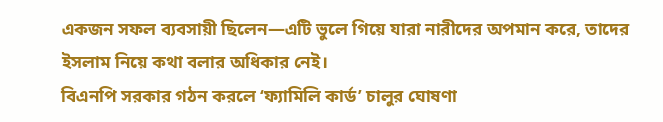একজন সফল ব্যবসায়ী ছিলেন—এটি ভুলে গিয়ে যারা নারীদের অপমান করে, তাদের ইসলাম নিয়ে কথা বলার অধিকার নেই।
বিএনপি সরকার গঠন করলে ‘ফ্যামিলি কার্ড’ চালুর ঘোষণা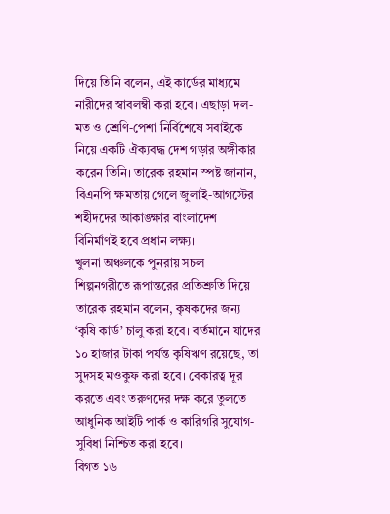দিয়ে তিনি বলেন, এই কার্ডের মাধ্যমে নারীদের স্বাবলম্বী করা হবে। এছাড়া দল-মত ও শ্রেণি-পেশা নির্বিশেষে সবাইকে নিয়ে একটি ঐক্যবদ্ধ দেশ গড়ার অঙ্গীকার করেন তিনি। তারেক রহমান স্পষ্ট জানান, বিএনপি ক্ষমতায় গেলে জুলাই-আগস্টের শহীদদের আকাঙ্ক্ষার বাংলাদেশ বিনির্মাণই হবে প্রধান লক্ষ্য।
খুলনা অঞ্চলকে পুনরায় সচল শিল্পনগরীতে রূপান্তরের প্রতিশ্রুতি দিয়ে তারেক রহমান বলেন, কৃষকদের জন্য ‘কৃষি কার্ড’ চালু করা হবে। বর্তমানে যাদের ১০ হাজার টাকা পর্যন্ত কৃষিঋণ রয়েছে, তা সুদসহ মওকুফ করা হবে। বেকারত্ব দূর করতে এবং তরুণদের দক্ষ করে তুলতে আধুনিক আইটি পার্ক ও কারিগরি সুযোগ-সুবিধা নিশ্চিত করা হবে।
বিগত ১৬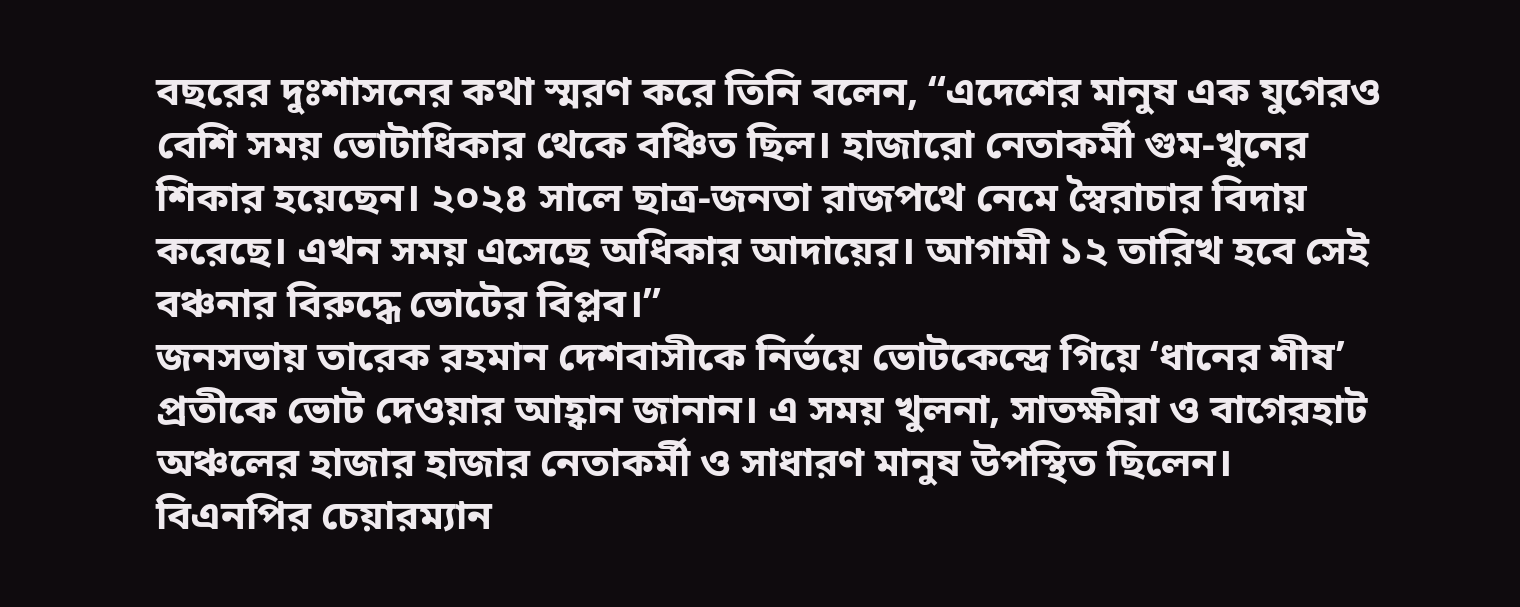বছরের দুঃশাসনের কথা স্মরণ করে তিনি বলেন, “এদেশের মানুষ এক যুগেরও বেশি সময় ভোটাধিকার থেকে বঞ্চিত ছিল। হাজারো নেতাকর্মী গুম-খুনের শিকার হয়েছেন। ২০২৪ সালে ছাত্র-জনতা রাজপথে নেমে স্বৈরাচার বিদায় করেছে। এখন সময় এসেছে অধিকার আদায়ের। আগামী ১২ তারিখ হবে সেই বঞ্চনার বিরুদ্ধে ভোটের বিপ্লব।”
জনসভায় তারেক রহমান দেশবাসীকে নির্ভয়ে ভোটকেন্দ্রে গিয়ে ‘ধানের শীষ’ প্রতীকে ভোট দেওয়ার আহ্বান জানান। এ সময় খুলনা, সাতক্ষীরা ও বাগেরহাট অঞ্চলের হাজার হাজার নেতাকর্মী ও সাধারণ মানুষ উপস্থিত ছিলেন।
বিএনপির চেয়ারম্যান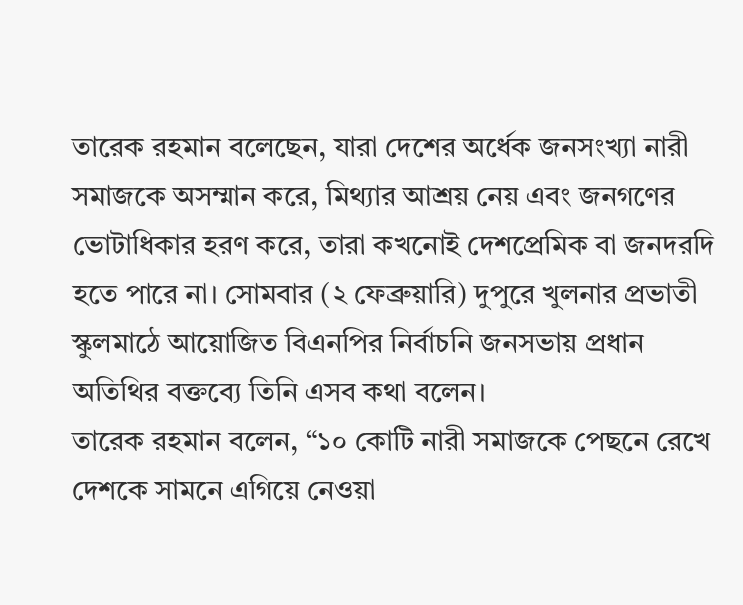তারেক রহমান বলেছেন, যারা দেশের অর্ধেক জনসংখ্যা নারী সমাজকে অসম্মান করে, মিথ্যার আশ্রয় নেয় এবং জনগণের ভোটাধিকার হরণ করে, তারা কখনোই দেশপ্রেমিক বা জনদরদি হতে পারে না। সোমবার (২ ফেব্রুয়ারি) দুপুরে খুলনার প্রভাতী স্কুলমাঠে আয়োজিত বিএনপির নির্বাচনি জনসভায় প্রধান অতিথির বক্তব্যে তিনি এসব কথা বলেন।
তারেক রহমান বলেন, “১০ কোটি নারী সমাজকে পেছনে রেখে দেশকে সামনে এগিয়ে নেওয়া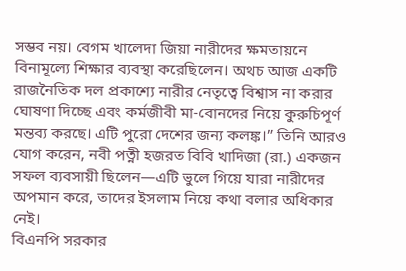সম্ভব নয়। বেগম খালেদা জিয়া নারীদের ক্ষমতায়নে বিনামূল্যে শিক্ষার ব্যবস্থা করেছিলেন। অথচ আজ একটি রাজনৈতিক দল প্রকাশ্যে নারীর নেতৃত্বে বিশ্বাস না করার ঘোষণা দিচ্ছে এবং কর্মজীবী মা-বোনদের নিয়ে কুরুচিপূর্ণ মন্তব্য করছে। এটি পুরো দেশের জন্য কলঙ্ক।” তিনি আরও যোগ করেন, নবী পত্নী হজরত বিবি খাদিজা (রা.) একজন সফল ব্যবসায়ী ছিলেন—এটি ভুলে গিয়ে যারা নারীদের অপমান করে, তাদের ইসলাম নিয়ে কথা বলার অধিকার নেই।
বিএনপি সরকার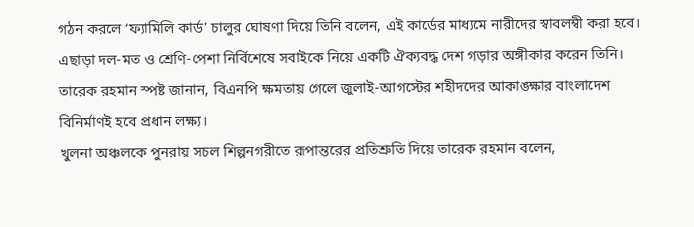গঠন করলে ‘ফ্যামিলি কার্ড’ চালুর ঘোষণা দিয়ে তিনি বলেন, এই কার্ডের মাধ্যমে নারীদের স্বাবলম্বী করা হবে। এছাড়া দল-মত ও শ্রেণি-পেশা নির্বিশেষে সবাইকে নিয়ে একটি ঐক্যবদ্ধ দেশ গড়ার অঙ্গীকার করেন তিনি। তারেক রহমান স্পষ্ট জানান, বিএনপি ক্ষমতায় গেলে জুলাই-আগস্টের শহীদদের আকাঙ্ক্ষার বাংলাদেশ বিনির্মাণই হবে প্রধান লক্ষ্য।
খুলনা অঞ্চলকে পুনরায় সচল শিল্পনগরীতে রূপান্তরের প্রতিশ্রুতি দিয়ে তারেক রহমান বলেন,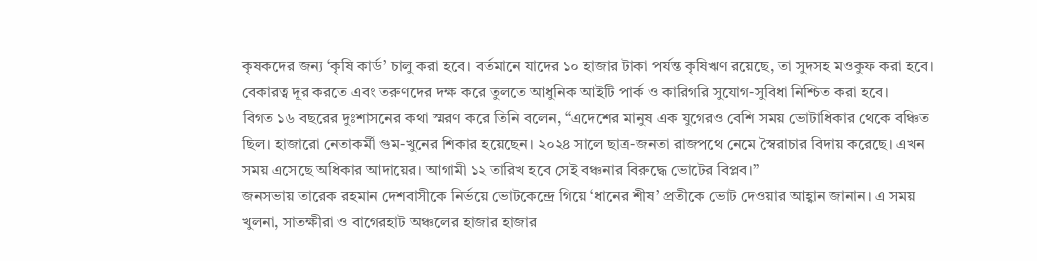কৃষকদের জন্য ‘কৃষি কার্ড’ চালু করা হবে। বর্তমানে যাদের ১০ হাজার টাকা পর্যন্ত কৃষিঋণ রয়েছে, তা সুদসহ মওকুফ করা হবে। বেকারত্ব দূর করতে এবং তরুণদের দক্ষ করে তুলতে আধুনিক আইটি পার্ক ও কারিগরি সুযোগ-সুবিধা নিশ্চিত করা হবে।
বিগত ১৬ বছরের দুঃশাসনের কথা স্মরণ করে তিনি বলেন, “এদেশের মানুষ এক যুগেরও বেশি সময় ভোটাধিকার থেকে বঞ্চিত ছিল। হাজারো নেতাকর্মী গুম-খুনের শিকার হয়েছেন। ২০২৪ সালে ছাত্র-জনতা রাজপথে নেমে স্বৈরাচার বিদায় করেছে। এখন সময় এসেছে অধিকার আদায়ের। আগামী ১২ তারিখ হবে সেই বঞ্চনার বিরুদ্ধে ভোটের বিপ্লব।”
জনসভায় তারেক রহমান দেশবাসীকে নির্ভয়ে ভোটকেন্দ্রে গিয়ে ‘ধানের শীষ’ প্রতীকে ভোট দেওয়ার আহ্বান জানান। এ সময় খুলনা, সাতক্ষীরা ও বাগেরহাট অঞ্চলের হাজার হাজার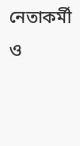নেতাকর্মী ও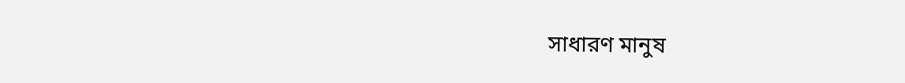সাধারণ মানুষ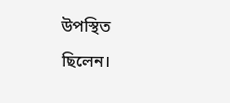উপস্থিত ছিলেন।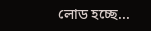লোড হচ্ছে...